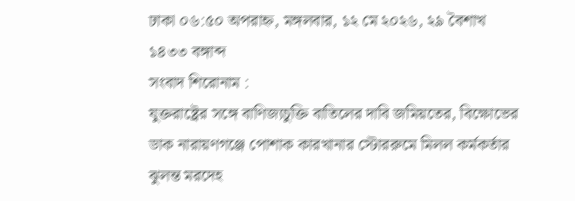ঢাকা ০৬:৫০ অপরাহ্ন, মঙ্গলবার, ১২ মে ২০২৬, ২৯ বৈশাখ ১৪৩৩ বঙ্গাব্দ
সংবাদ শিরোনাম :
যুক্তরাষ্ট্রের সঙ্গে বাণিজ্যচুক্তি বাতিলের দাবি জমিয়তের, বিক্ষোভের ডাক নারায়ণগঞ্জে পোশাক কারখানার স্টোররুমে মিলল কর্মকর্তার ঝুলন্ত মরদেহ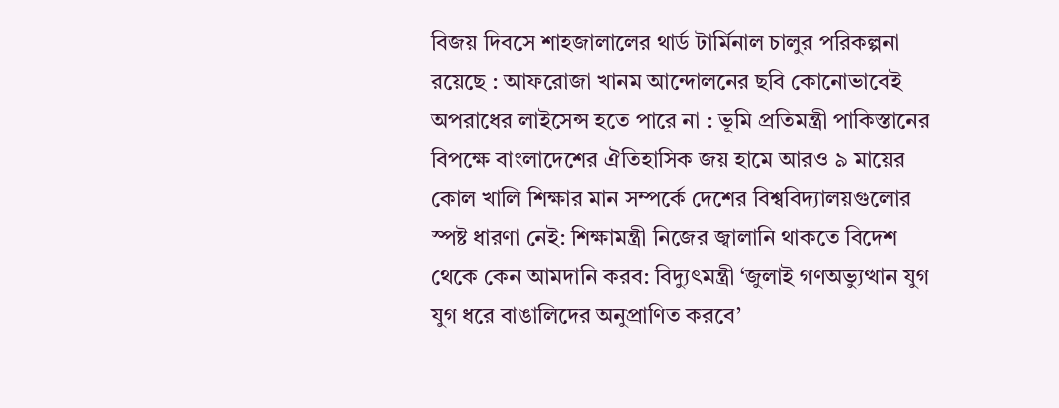বিজয় দিবসে শাহজালালের থার্ড টার্মিনাল চালুর পরিকল্পনা রয়েছে : আফরোজা খানম আন্দোলনের ছবি কোনোভাবেই অপরাধের লাইসেন্স হতে পারে না : ভূমি প্রতিমন্ত্রী পাকিস্তানের বিপক্ষে বাংলাদেশের ঐতিহাসিক জয় হামে আরও ৯ মায়ের কোল খালি শিক্ষার মান সম্পর্কে দেশের বিশ্ববিদ্যালয়গুলোর স্পষ্ট ধারণা নেই: শিক্ষামন্ত্রী নিজের জ্বালানি থাকতে বিদেশ থেকে কেন আমদানি করব: বিদ্যুৎমন্ত্রী ‘জুলাই গণঅভ্যুত্থান যুগ যুগ ধরে বাঙালিদের অনুপ্রাণিত করবে’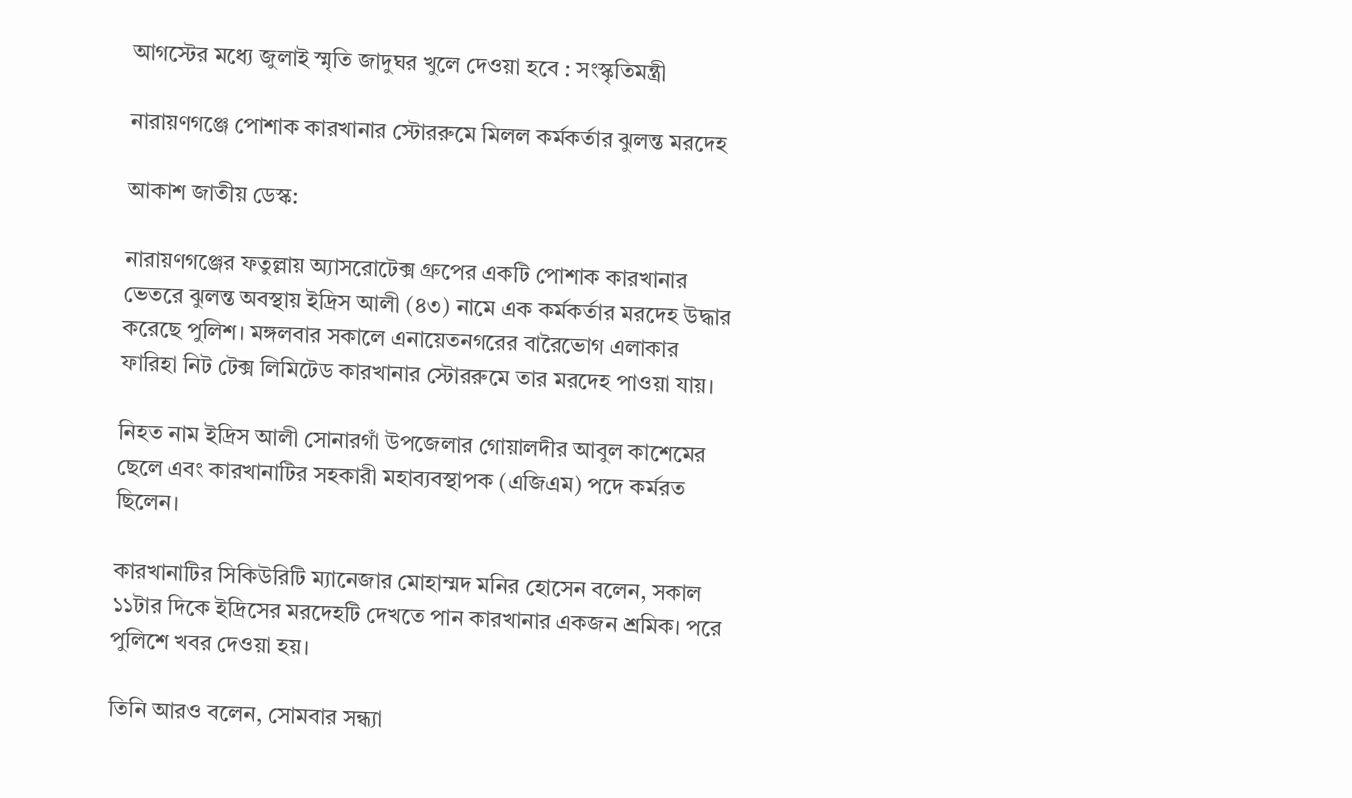আগস্টের মধ্যে জুলাই স্মৃতি জাদুঘর খুলে দেওয়া হবে : সংস্কৃতিমন্ত্রী

নারায়ণগঞ্জে পোশাক কারখানার স্টোররুমে মিলল কর্মকর্তার ঝুলন্ত মরদেহ

আকাশ জাতীয় ডেস্ক:

নারায়ণগঞ্জের ফতুল্লায় অ্যাসরোটেক্স গ্রুপের একটি পোশাক কারখানার ভেতরে ঝুলন্ত অবস্থায় ইদ্রিস আলী (৪৩) নামে এক কর্মকর্তার মরদেহ উদ্ধার করেছে পুলিশ। মঙ্গলবার সকালে এনায়েতনগরের বারৈভোগ এলাকার ফারিহা নিট টেক্স লিমিটেড কারখানার স্টোররুমে তার মরদেহ পাওয়া যায়।

নিহত নাম ইদ্রিস আলী সোনারগাঁ উপজেলার গোয়ালদীর আবুল কাশেমের ছেলে এবং কারখানাটির সহকারী মহাব্যবস্থাপক (এজিএম) পদে কর্মরত ছিলেন।

কারখানাটির সিকিউরিটি ম্যানেজার মোহাম্মদ মনির হোসেন বলেন, সকাল ১১টার দিকে ইদ্রিসের মরদেহটি দেখতে পান কারখানার একজন শ্রমিক। পরে পুলিশে খবর দেওয়া হয়।

তিনি আরও বলেন, সোমবার সন্ধ্যা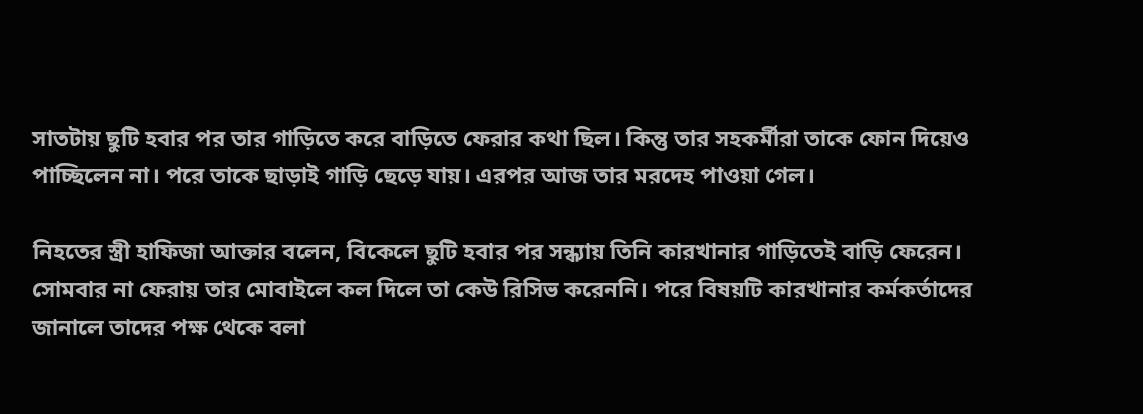সাতটায় ছুটি হবার পর তার গাড়িতে করে বাড়িতে ফেরার কথা ছিল। কিন্তু তার সহকর্মীরা তাকে ফোন দিয়েও পাচ্ছিলেন না। পরে তাকে ছাড়াই গাড়ি ছেড়ে যায়। এরপর আজ তার মরদেহ পাওয়া গেল।

নিহতের স্ত্রী হাফিজা আক্তার বলেন, বিকেলে ছুটি হবার পর সন্ধ্যায় তিনি কারখানার গাড়িতেই বাড়ি ফেরেন। সোমবার না ফেরায় তার মোবাইলে কল দিলে তা কেউ রিসিভ করেননি। পরে বিষয়টি কারখানার কর্মকর্তাদের জানালে তাদের পক্ষ থেকে বলা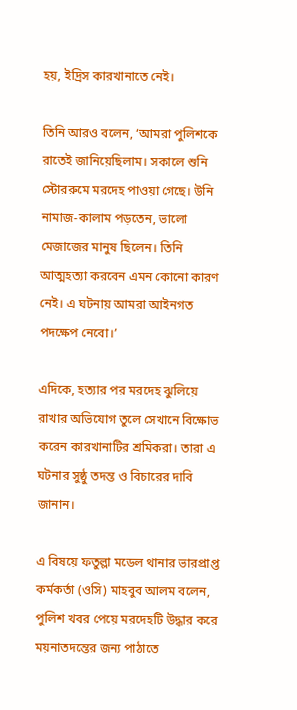হয়, ইদ্রিস কারখানাতে নেই।

তিনি আরও বলেন, ‘আমরা পুলিশকে রাতেই জানিয়েছিলাম। সকালে শুনি স্টোররুমে মরদেহ পাওয়া গেছে। উনি নামাজ-কালাম পড়তেন, ভালো মেজাজের মানুষ ছিলেন। তিনি আত্মহত্যা করবেন এমন কোনো কারণ নেই। এ ঘটনায় আমরা আইনগত পদক্ষেপ নেবো।’

এদিকে, হত্যার পর মরদেহ ঝুলিয়ে রাখার অভিযোগ তুলে সেখানে বিক্ষোভ করেন কারখানাটির শ্রমিকরা। তারা এ ঘটনার সুষ্ঠু তদন্ত ও বিচারের দাবি জানান।

এ বিষয়ে ফতুল্লা মডেল থানার ভারপ্রাপ্ত কর্মকর্তা (ওসি) মাহবুব আলম বলেন, পুলিশ খবর পেয়ে মরদেহটি উদ্ধার করে ময়নাতদন্তের জন্য পাঠাতে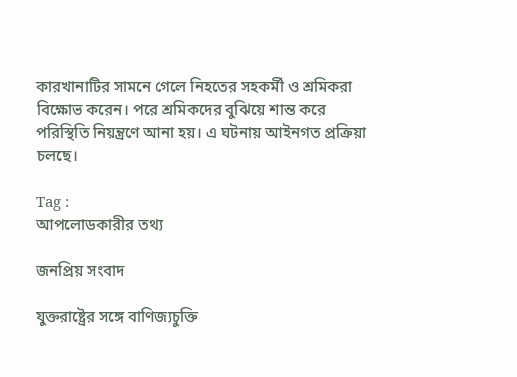কারখানাটির সামনে গেলে নিহতের সহকর্মী ও শ্রমিকরা বিক্ষোভ করেন। পরে শ্রমিকদের বুঝিয়ে শান্ত করে পরিস্থিতি নিয়ন্ত্রণে আনা হয়। এ ঘটনায় আইনগত প্রক্রিয়া চলছে।

Tag :
আপলোডকারীর তথ্য

জনপ্রিয় সংবাদ

যুক্তরাষ্ট্রের সঙ্গে বাণিজ্যচুক্তি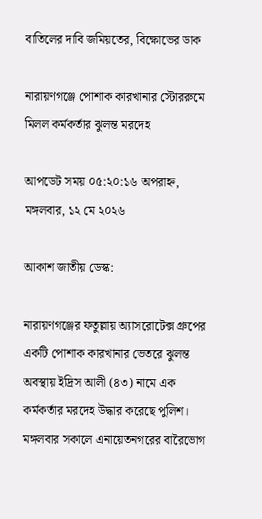বাতিলের দাবি জমিয়তের, বিক্ষোভের ডাক

নারায়ণগঞ্জে পোশাক কারখানার স্টোররুমে মিলল কর্মকর্তার ঝুলন্ত মরদেহ

আপডেট সময় ০৫:২০:১৬ অপরাহ্ন, মঙ্গলবার, ১২ মে ২০২৬

আকাশ জাতীয় ডেস্ক:

নারায়ণগঞ্জের ফতুল্লায় অ্যাসরোটেক্স গ্রুপের একটি পোশাক কারখানার ভেতরে ঝুলন্ত অবস্থায় ইদ্রিস আলী (৪৩) নামে এক কর্মকর্তার মরদেহ উদ্ধার করেছে পুলিশ। মঙ্গলবার সকালে এনায়েতনগরের বারৈভোগ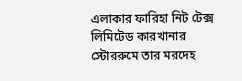এলাকার ফারিহা নিট টেক্স লিমিটেড কারখানার স্টোররুমে তার মরদেহ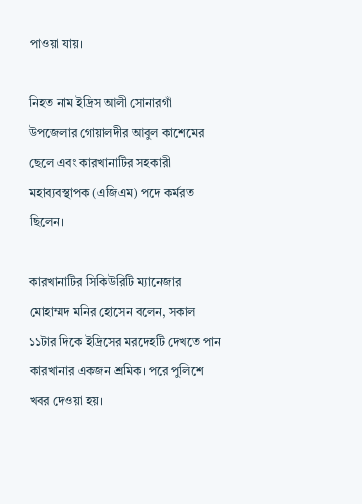পাওয়া যায়।

নিহত নাম ইদ্রিস আলী সোনারগাঁ উপজেলার গোয়ালদীর আবুল কাশেমের ছেলে এবং কারখানাটির সহকারী মহাব্যবস্থাপক (এজিএম) পদে কর্মরত ছিলেন।

কারখানাটির সিকিউরিটি ম্যানেজার মোহাম্মদ মনির হোসেন বলেন, সকাল ১১টার দিকে ইদ্রিসের মরদেহটি দেখতে পান কারখানার একজন শ্রমিক। পরে পুলিশে খবর দেওয়া হয়।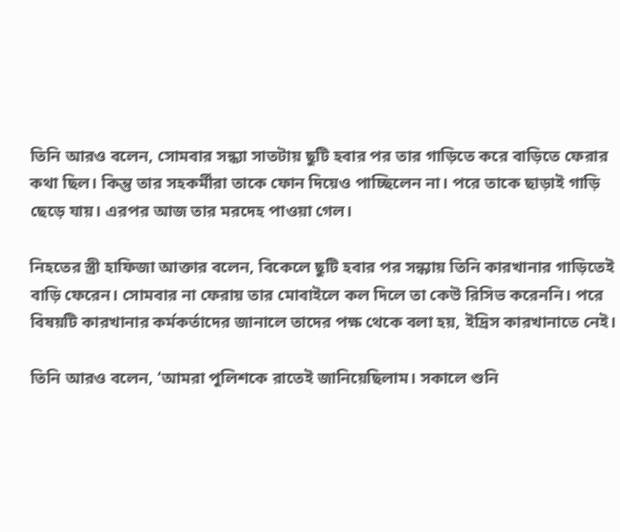তিনি আরও বলেন, সোমবার সন্ধ্যা সাতটায় ছুটি হবার পর তার গাড়িতে করে বাড়িতে ফেরার কথা ছিল। কিন্তু তার সহকর্মীরা তাকে ফোন দিয়েও পাচ্ছিলেন না। পরে তাকে ছাড়াই গাড়ি ছেড়ে যায়। এরপর আজ তার মরদেহ পাওয়া গেল।

নিহতের স্ত্রী হাফিজা আক্তার বলেন, বিকেলে ছুটি হবার পর সন্ধ্যায় তিনি কারখানার গাড়িতেই বাড়ি ফেরেন। সোমবার না ফেরায় তার মোবাইলে কল দিলে তা কেউ রিসিভ করেননি। পরে বিষয়টি কারখানার কর্মকর্তাদের জানালে তাদের পক্ষ থেকে বলা হয়, ইদ্রিস কারখানাতে নেই।

তিনি আরও বলেন, ‘আমরা পুলিশকে রাতেই জানিয়েছিলাম। সকালে শুনি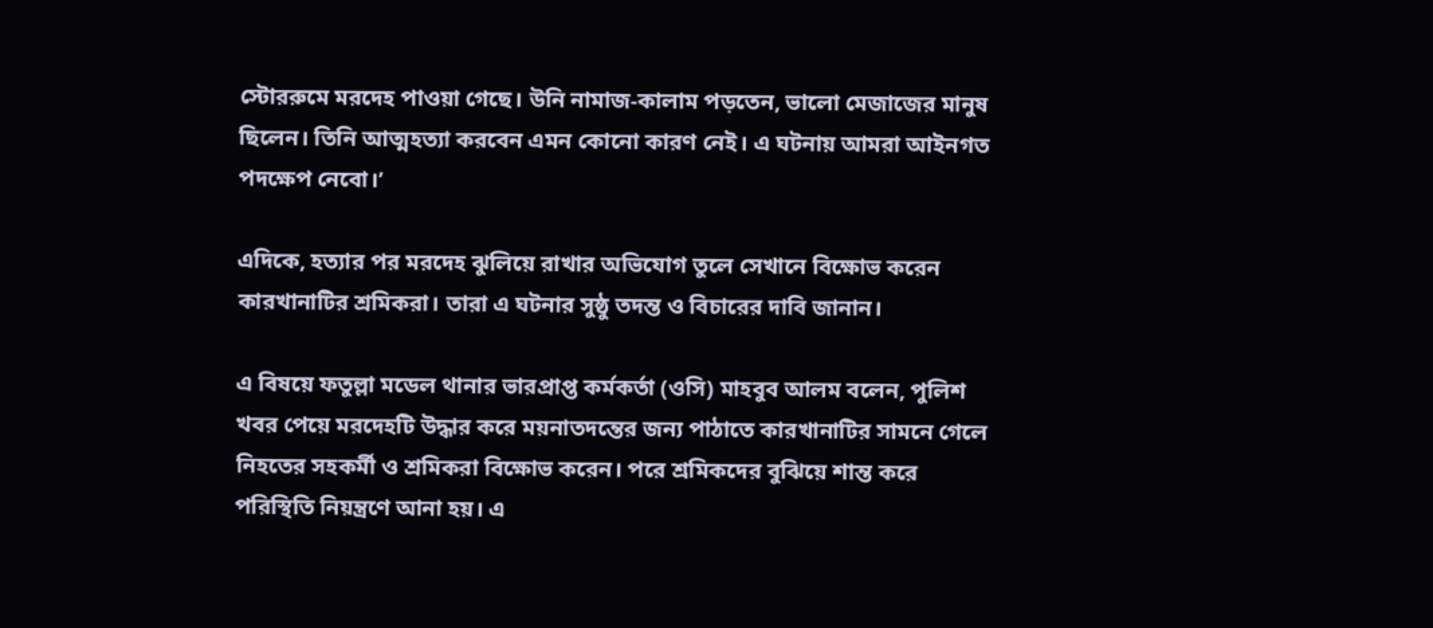স্টোররুমে মরদেহ পাওয়া গেছে। উনি নামাজ-কালাম পড়তেন, ভালো মেজাজের মানুষ ছিলেন। তিনি আত্মহত্যা করবেন এমন কোনো কারণ নেই। এ ঘটনায় আমরা আইনগত পদক্ষেপ নেবো।’

এদিকে, হত্যার পর মরদেহ ঝুলিয়ে রাখার অভিযোগ তুলে সেখানে বিক্ষোভ করেন কারখানাটির শ্রমিকরা। তারা এ ঘটনার সুষ্ঠু তদন্ত ও বিচারের দাবি জানান।

এ বিষয়ে ফতুল্লা মডেল থানার ভারপ্রাপ্ত কর্মকর্তা (ওসি) মাহবুব আলম বলেন, পুলিশ খবর পেয়ে মরদেহটি উদ্ধার করে ময়নাতদন্তের জন্য পাঠাতে কারখানাটির সামনে গেলে নিহতের সহকর্মী ও শ্রমিকরা বিক্ষোভ করেন। পরে শ্রমিকদের বুঝিয়ে শান্ত করে পরিস্থিতি নিয়ন্ত্রণে আনা হয়। এ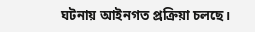ঘটনায় আইনগত প্রক্রিয়া চলছে।